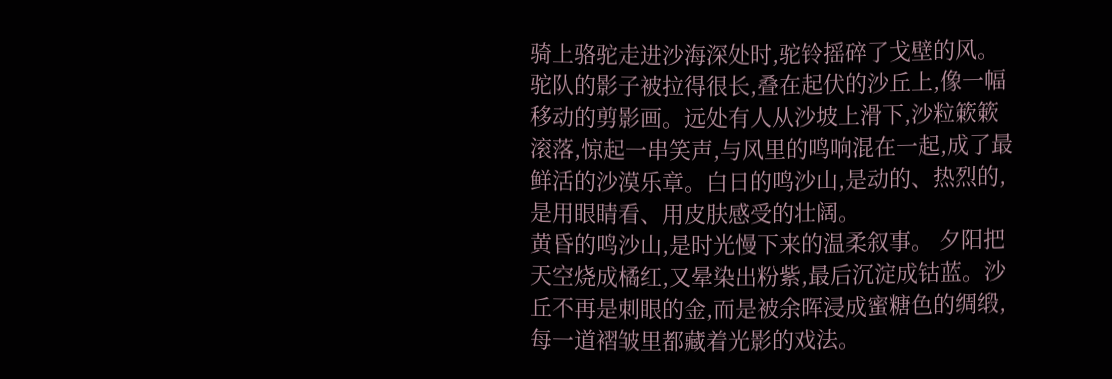骑上骆驼走进沙海深处时,驼铃摇碎了戈壁的风。驼队的影子被拉得很长,叠在起伏的沙丘上,像一幅移动的剪影画。远处有人从沙坡上滑下,沙粒簌簌滚落,惊起一串笑声,与风里的鸣响混在一起,成了最鲜活的沙漠乐章。白日的鸣沙山,是动的、热烈的,是用眼睛看、用皮肤感受的壮阔。
黄昏的鸣沙山,是时光慢下来的温柔叙事。 夕阳把天空烧成橘红,又晕染出粉紫,最后沉淀成钴蓝。沙丘不再是刺眼的金,而是被余晖浸成蜜糖色的绸缎,每一道褶皱里都藏着光影的戏法。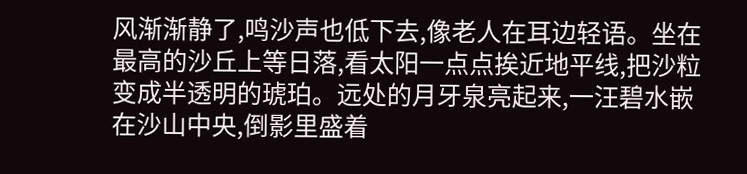风渐渐静了,鸣沙声也低下去,像老人在耳边轻语。坐在最高的沙丘上等日落,看太阳一点点挨近地平线,把沙粒变成半透明的琥珀。远处的月牙泉亮起来,一汪碧水嵌在沙山中央,倒影里盛着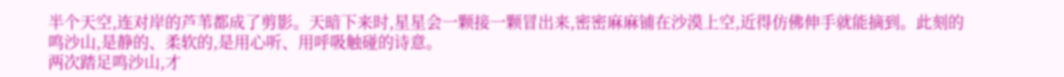半个天空,连对岸的芦苇都成了剪影。天暗下来时,星星会一颗接一颗冒出来,密密麻麻铺在沙漠上空,近得仿佛伸手就能摘到。此刻的鸣沙山,是静的、柔软的,是用心听、用呼吸触碰的诗意。
两次踏足鸣沙山,才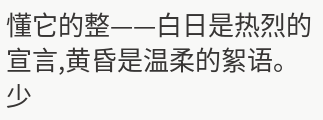懂它的整——白日是热烈的宣言,黄昏是温柔的絮语。少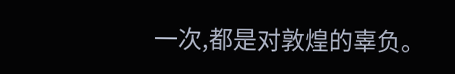一次,都是对敦煌的辜负。